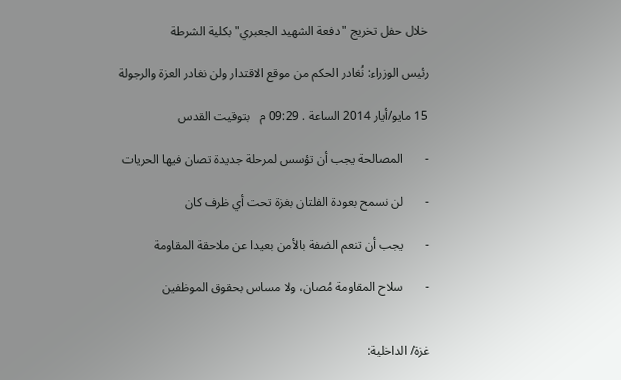خلال حفل تخريج "دفعة الشهيد الجعبري" بكلية الشرطة

رئيس الوزراء: نُغادر الحكم من موقع الاقتدار ولن نغادر العزة والرجولة

15 مايو/أيار 2014 الساعة . 09:29 م   بتوقيت القدس

-       المصالحة يجب أن تؤسس لمرحلة جديدة تصان فيها الحريات

-       لن نسمح بعودة الفلتان بغزة تحت أي ظرف كان

-       يجب أن تنعم الضفة بالأمن بعيدا عن ملاحقة المقاومة

-       سلاح المقاومة مُصان، ولا مساس بحقوق الموظفين


غزة/ الداخلية: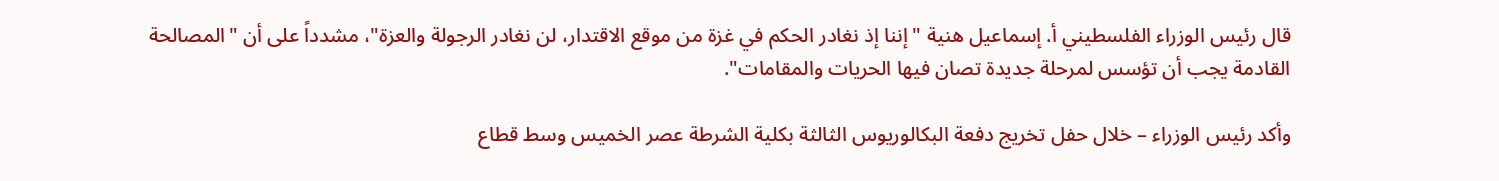قال رئيس الوزراء الفلسطيني أ. إسماعيل هنية "إننا إذ نغادر الحكم في غزة من موقع الاقتدار، لن نغادر الرجولة والعزة"، مشدداً على أن "المصالحة القادمة يجب أن تؤسس لمرحلة جديدة تصان فيها الحريات والمقامات".

وأكد رئيس الوزراء – خلال حفل تخريج دفعة البكالوريوس الثالثة بكلية الشرطة عصر الخميس وسط قطاع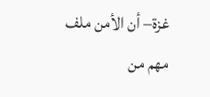غزة– أن الأمن ملف مهم من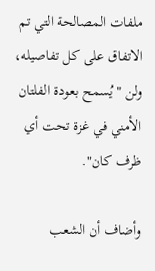ملفات المصالحة التي تم الاتفاق على كل تفاصيله، ولن "يُسمح بعودة الفلتان الأمني في غزة تحت أي ظرف كان".

وأضاف أن الشعب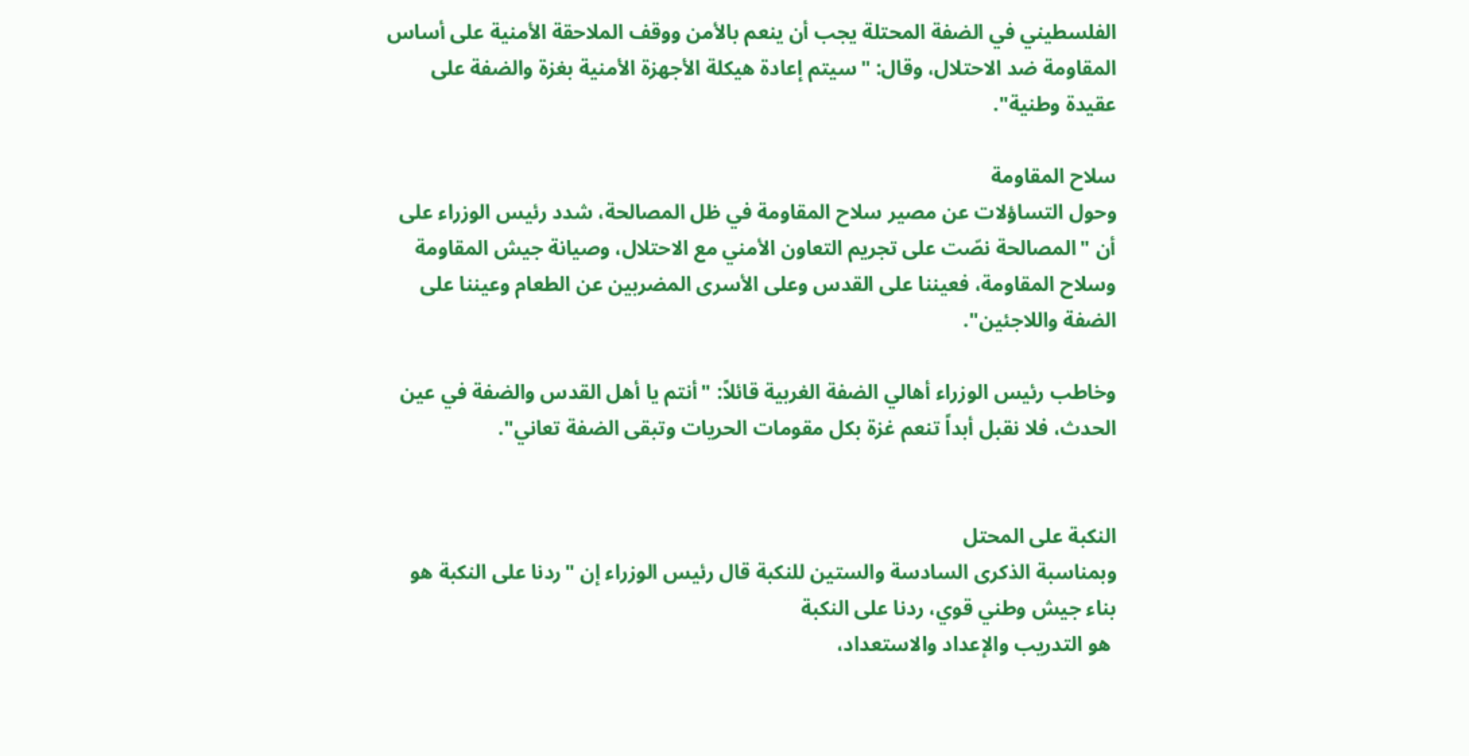الفلسطيني في الضفة المحتلة يجب أن ينعم بالأمن ووقف الملاحقة الأمنية على أساس المقاومة ضد الاحتلال، وقال: "سيتم إعادة هيكلة الأجهزة الأمنية بغزة والضفة على عقيدة وطنية".

سلاح المقاومة
وحول التساؤلات عن مصير سلاح المقاومة في ظل المصالحة، شدد رئيس الوزراء على أن "المصالحة نصّت على تجريم التعاون الأمني مع الاحتلال، وصيانة جيش المقاومة وسلاح المقاومة، فعيننا على القدس وعلى الأسرى المضربين عن الطعام وعيننا على الضفة واللاجئين".

وخاطب رئيس الوزراء أهالي الضفة الغربية قائلاً: "أنتم يا أهل القدس والضفة في عين الحدث، فلا نقبل أبداً تنعم غزة بكل مقومات الحريات وتبقى الضفة تعاني".


النكبة على المحتل
وبمناسبة الذكرى السادسة والستين للنكبة قال رئيس الوزراء إن "ردنا على النكبة هو بناء جيش وطني قوي، ردنا على النكبة
 هو التدريب والإعداد والاستعداد،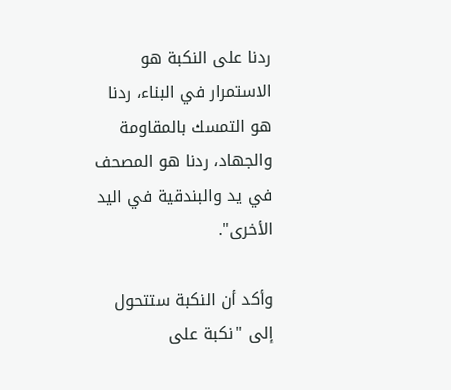ردنا على النكبة هو الاستمرار في البناء، ردنا هو التمسك بالمقاومة والجهاد، ردنا هو المصحف في يد والبندقية في اليد الأخرى".

وأكد أن النكبة ستتحول إلى "نكبة على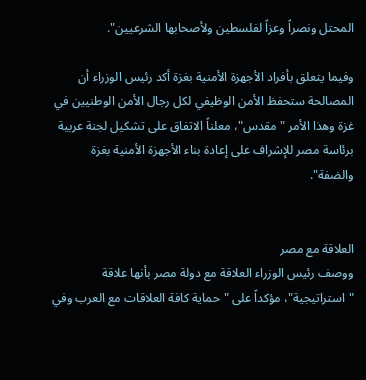المحتل ونصراً وعزاً لفلسطين ولأصحابها الشرعيين".

وفيما يتعلق بأفراد الأجهزة الأمنية بغزة أكد رئيس الوزراء أن المصالحة ستحفظ الأمن الوظيفي لكل رجال الأمن الوطنيين في غزة وهذا الأمر "مقدس"، معلناً الاتفاق على تشكيل لجنة عربية برئاسة مصر للإشراف على إعادة بناء الأجهزة الأمنية بغزة والضفة".


العلاقة مع مصر
ووصف رئيس الوزراء العلاقة مع دولة مصر بأنها علاقة "استراتيجية"، مؤكداً على "حماية كافة العلاقات مع العرب وفي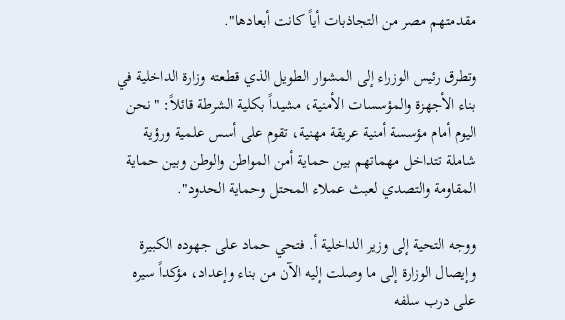مقدمتهم مصر من التجاذبات أياً كانت أبعادها".

وتطرق رئيس الوزراء إلى المشوار الطويل الذي قطعته وزارة الداخلية في بناء الأجهزة والمؤسسات الأمنية، مشيداً بكلية الشرطة قائلاً: "نحن اليوم أمام مؤسسة أمنية عريقة مهنية، تقوم على أسس علمية ورؤية شاملة تتداخل مهماتهم بين حماية أمن المواطن والوطن وبين حماية المقاومة والتصدي لعبث عملاء المحتل وحماية الحدود".

ووجه التحية إلى وزير الداخلية أ. فتحي حماد على جهوده الكبيرة وإيصال الوزارة إلى ما وصلت إليه الآن من بناء وإعداد، مؤكداً سيره على درب سلفه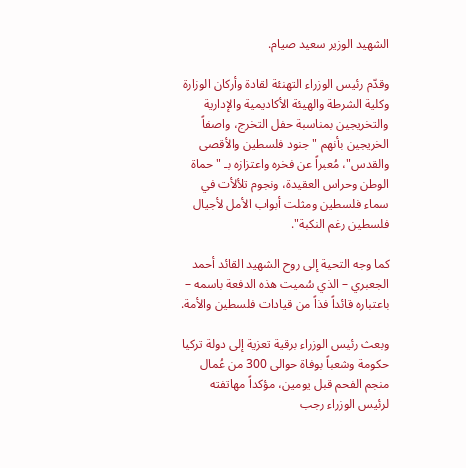الشهيد الوزير سعيد صيام.

وقدّم رئيس الوزراء التهنئة لقادة وأركان الوزارة وكلية الشرطة والهيئة الأكاديمية والإدارية والتخريجين بمناسبة حفل التخرج، واصفاً الخريجين بأنهم "جنود فلسطين والأقصى والقدس"، مُعبراً عن فخره واعتزازه بـ "حماة الوطن وحراس العقيدة، ونجوم تلألأت في سماء فلسطين ومثلت أبواب الأمل لأجيال فلسطين رغم النكبة".

كما وجه التحية إلى روح الشهيد القائد أحمد الجعبري – الذي سُميت هذه الدفعة باسمه – باعتباره قائداً فذاً من قيادات فلسطين والأمة.

وبعث رئيس الوزراء برقية تعزية إلى دولة تركيا حكومة وشعباً بوفاة حوالى 300 من عُمال منجم الفحم قبل يومين، مؤكداً مهاتفته لرئيس الوزراء رجب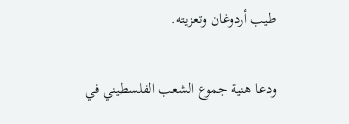طيب أردوغان وتعزيته.

ودعا هنية جموع الشعب الفلسطيني في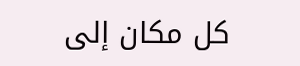كل مكان إلى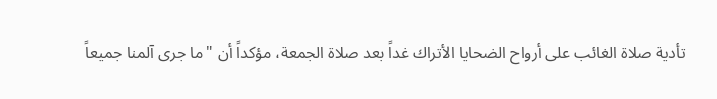تأدية صلاة الغائب على أرواح الضحايا الأتراك غداً بعد صلاة الجمعة، مؤكداً أن "ما جرى آلمنا جميعاً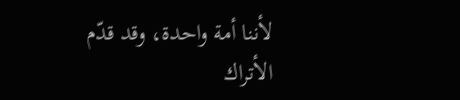لأننا أمة واحدة، وقد قدّم الأتراك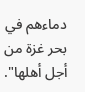دماءهم في بحر غزة من أجل أهلها".